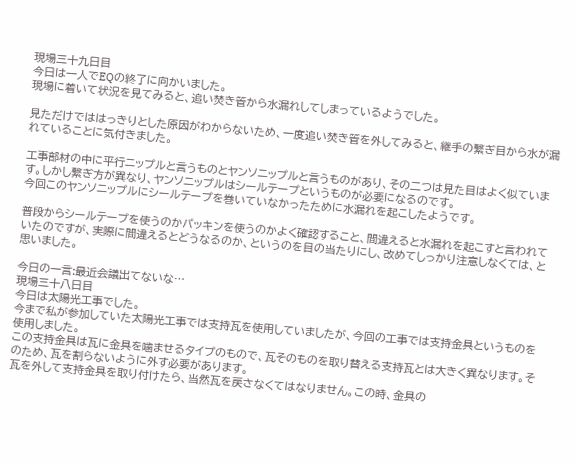現場三十九日目
今日は一人でEQの終了に向かいました。
現場に着いて状況を見てみると、追い焚き管から水漏れしてしまっているようでした。

見ただけでははっきりとした原因がわからないため、一度追い焚き管を外してみると、継手の繋ぎ目から水が漏れていることに気付きました。

工事部材の中に平行ニップルと言うものとヤンソニップルと言うものがあり、その二つは見た目はよく似ています。しかし繋ぎ方が異なり、ヤンソニップルはシールテープというものが必要になるのです。
今回このヤンソニップルにシールテープを巻いていなかったために水漏れを起こしたようです。

普段からシールテープを使うのかパッキンを使うのかよく確認すること、間違えると水漏れを起こすと言われていたのですが、実際に間違えるとどうなるのか、というのを目の当たりにし、改めてしっかり注意しなくては、と思いました。

今日の一言:最近会議出てないな…
現場三十八日目
今日は太陽光工事でした。
今まで私が参加していた太陽光工事では支持瓦を使用していましたが、今回の工事では支持金具というものを使用しました。
この支持金具は瓦に金具を噛ませるタイプのもので、瓦そのものを取り替える支持瓦とは大きく異なります。そのため、瓦を割らないように外す必要があります。
瓦を外して支持金具を取り付けたら、当然瓦を戻さなくてはなりません。この時、金具の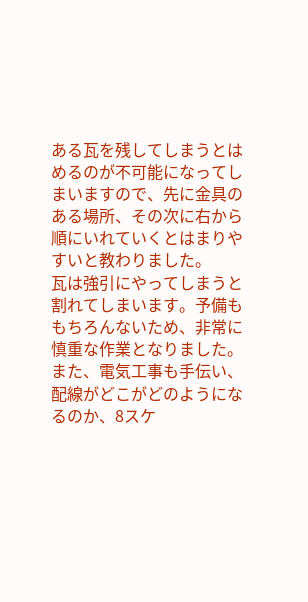ある瓦を残してしまうとはめるのが不可能になってしまいますので、先に金具のある場所、その次に右から順にいれていくとはまりやすいと教わりました。
瓦は強引にやってしまうと割れてしまいます。予備ももちろんないため、非常に慎重な作業となりました。
また、電気工事も手伝い、配線がどこがどのようになるのか、8スケ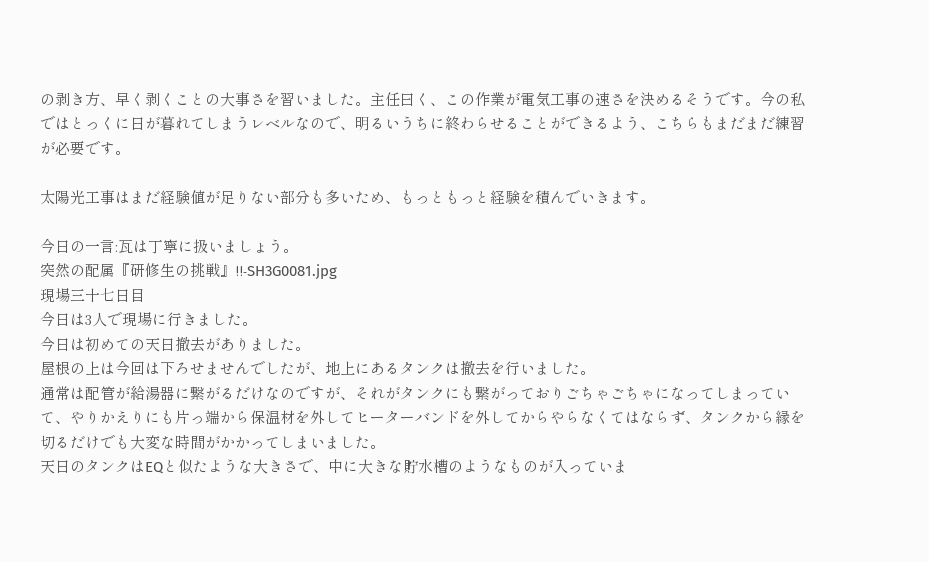の剥き方、早く剥くことの大事さを習いました。主任曰く、この作業が電気工事の速さを決めるそうです。今の私ではとっくに日が暮れてしまうレベルなので、明るいうちに終わらせることができるよう、こちらもまだまだ練習が必要です。

太陽光工事はまだ経験値が足りない部分も多いため、もっともっと経験を積んでいきます。

今日の一言:瓦は丁寧に扱いましょう。
突然の配属『研修生の挑戦』!!-SH3G0081.jpg
現場三十七日目
今日は3人で現場に行きました。
今日は初めての天日撤去がありました。
屋根の上は今回は下ろせませんでしたが、地上にあるタンクは撤去を行いました。
通常は配管が給湯器に繋がるだけなのですが、それがタンクにも繋がっておりごちゃごちゃになってしまっていて、やりかえりにも片っ端から保温材を外してヒーターバンドを外してからやらなくてはならず、タンクから縁を切るだけでも大変な時間がかかってしまいました。
天日のタンクはEQと似たような大きさで、中に大きな貯水槽のようなものが入っていま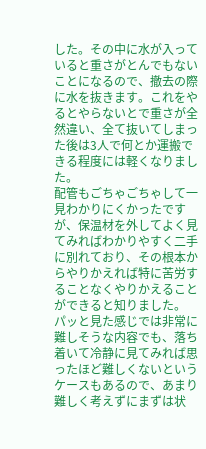した。その中に水が入っていると重さがとんでもないことになるので、撤去の際に水を抜きます。これをやるとやらないとで重さが全然違い、全て抜いてしまった後は3人で何とか運搬できる程度には軽くなりました。
配管もごちゃごちゃして一見わかりにくかったですが、保温材を外してよく見てみればわかりやすく二手に別れており、その根本からやりかえれば特に苦労することなくやりかえることができると知りました。
パッと見た感じでは非常に難しそうな内容でも、落ち着いて冷静に見てみれば思ったほど難しくないというケースもあるので、あまり難しく考えずにまずは状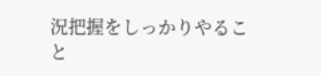況把握をしっかりやること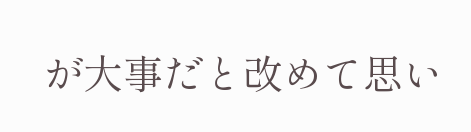が大事だと改めて思い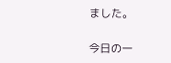ました。

今日の一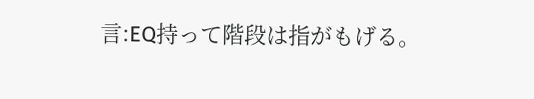言:EQ持って階段は指がもげる。